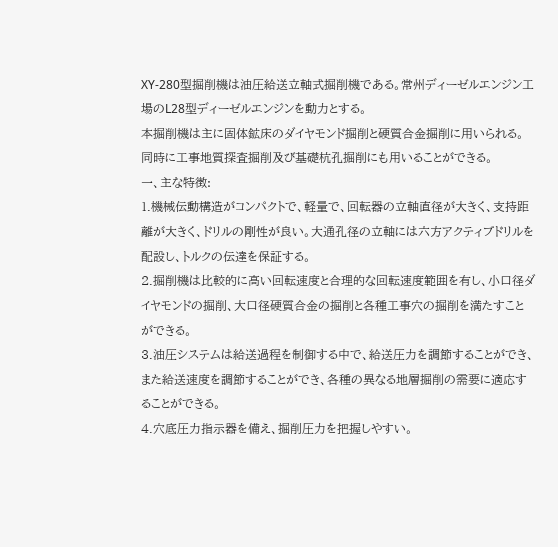XY-280型掘削機は油圧給送立軸式掘削機である。常州ディーゼルエンジン工場のL28型ディーゼルエンジンを動力とする。
本掘削機は主に固体鉱床のダイヤモンド掘削と硬質合金掘削に用いられる。同時に工事地質探査掘削及び基礎杭孔掘削にも用いることができる。
一、主な特徴:
1.機械伝動構造がコンパクトで、軽量で、回転器の立軸直径が大きく、支持距離が大きく、ドリルの剛性が良い。大通孔径の立軸には六方アクティブドリルを配設し、トルクの伝達を保証する。
2.掘削機は比較的に高い回転速度と合理的な回転速度範囲を有し、小口径ダイヤモンドの掘削、大口径硬質合金の掘削と各種工事穴の掘削を満たすことができる。
3.油圧システムは給送過程を制御する中で、給送圧力を調節することができ、また給送速度を調節することができ、各種の異なる地層掘削の需要に適応することができる。
4.穴底圧力指示器を備え、掘削圧力を把握しやすい。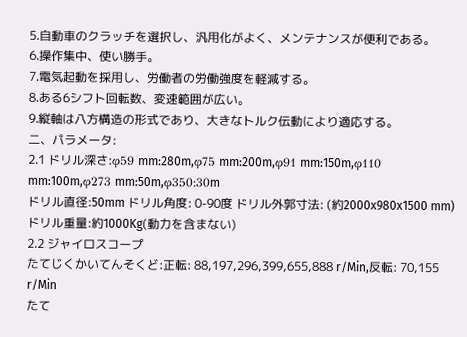5.自動車のクラッチを選択し、汎用化がよく、メンテナンスが便利である。
6.操作集中、使い勝手。
7.電気起動を採用し、労働者の労働強度を軽減する。
8.ある6シフト回転数、変速範囲が広い。
9.縦軸は八方構造の形式であり、大きなトルク伝動により適応する。
二、パラメータ:
2.1 ドリル深さ:φ59 mm:280m,φ75 mm:200m,φ91 mm:150m,φ110 mm:100m,φ273 mm:50m,φ350:30m
ドリル直径:50mm ドリル角度: 0-90度 ドリル外郭寸法: (約2000x980x1500 mm)
ドリル重量:約1000Kg(動力を含まない)
2.2 ジャイロスコープ
たてじくかいてんそくど:正転: 88,197,296,399,655,888 r/Min,反転: 70,155 r/Min
たて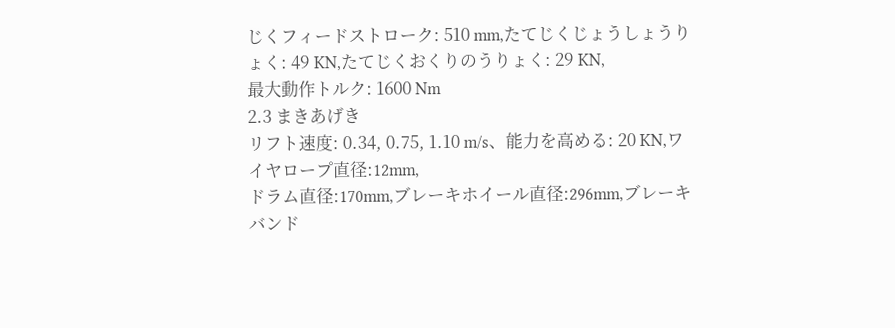じくフィードストローク: 510 mm,たてじくじょうしょうりょく: 49 KN,たてじくおくりのうりょく: 29 KN,
最大動作トルク: 1600 Nm
2.3 まきあげき
リフト速度: 0.34, 0.75, 1.10 m/s、能力を高める: 20 KN,ワイヤロープ直径:12mm,
ドラム直径:170mm,ブレーキホイール直径:296mm,ブレーキバンド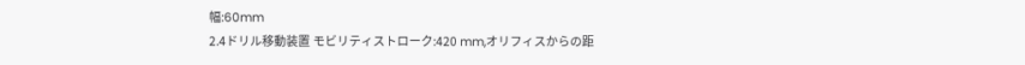幅:60mm
2.4ドリル移動装置 モビリティストローク:420 mm,オリフィスからの距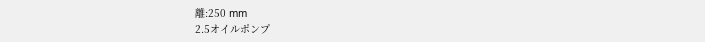離:250 mm
2.5オイルポンプ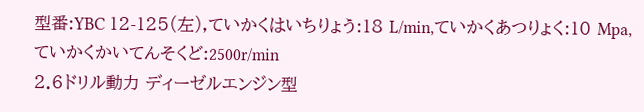型番:YBC 12-125(左),ていかくはいちりょう:18 L/min,ていかくあつりょく:10 Mpa,ていかくかいてんそくど:2500r/min
2.6ドリル動力 ディーゼルエンジン型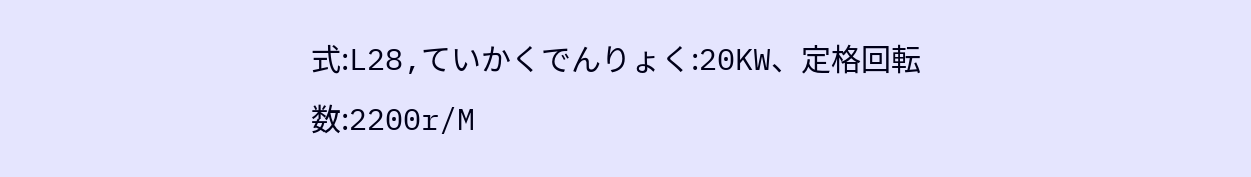式:L28,ていかくでんりょく:20KW、定格回転数:2200r/M